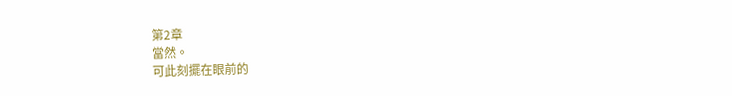第2章
當然。
可此刻擺在眼前的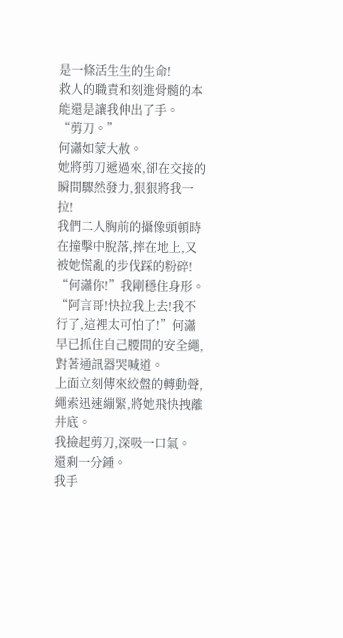是一條活生生的生命!
救人的職責和刻進骨髓的本能還是讓我伸出了手。
“剪刀。”
何瀟如蒙大赦。
她將剪刀遞過來,卻在交接的瞬間驟然發力,狠狠將我一拉!
我們二人胸前的攝像頭頓時在撞擊中脫落,摔在地上,又被她慌亂的步伐踩的粉碎!
“何瀟你!”我剛穩住身形。
“阿言哥!快拉我上去!我不行了,這裡太可怕了!”何瀟早已抓住自己腰間的安全繩,對著通訊器哭喊道。
上面立刻傳來絞盤的轉動聲,繩索迅速繃緊,將她飛快拽離井底。
我撿起剪刀,深吸一口氣。
還剩一分鍾。
我手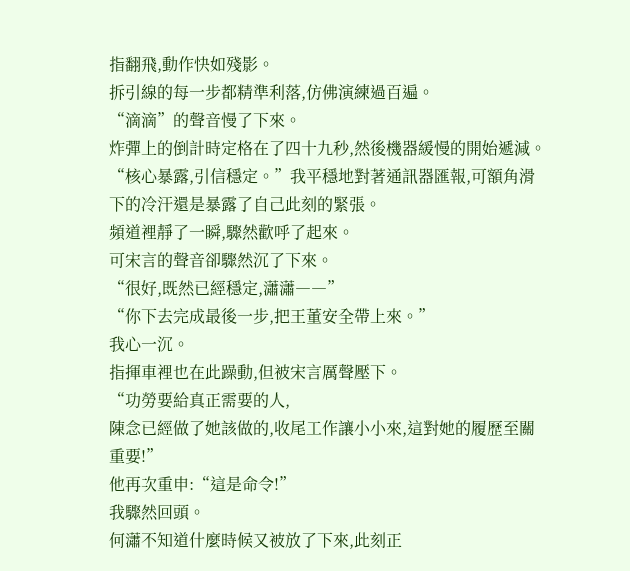指翻飛,動作快如殘影。
拆引線的每一步都精準利落,仿佛演練過百遍。
“滴滴”的聲音慢了下來。
炸彈上的倒計時定格在了四十九秒,然後機器緩慢的開始遞減。
“核心暴露,引信穩定。”我平穩地對著通訊器匯報,可額角滑下的冷汗還是暴露了自己此刻的緊張。
頻道裡靜了一瞬,驟然歡呼了起來。
可宋言的聲音卻驟然沉了下來。
“很好,既然已經穩定,瀟瀟――”
“你下去完成最後一步,把王董安全帶上來。”
我心一沉。
指揮車裡也在此躁動,但被宋言厲聲壓下。
“功勞要給真正需要的人,
陳念已經做了她該做的,收尾工作讓小小來,這對她的履歷至關重要!”
他再次重申:“這是命令!”
我驟然回頭。
何瀟不知道什麼時候又被放了下來,此刻正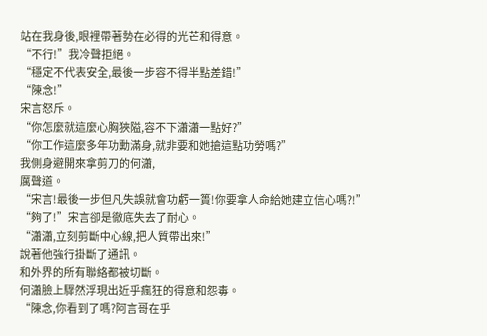站在我身後,眼裡帶著勢在必得的光芒和得意。
“不行!”我冷聲拒絕。
“穩定不代表安全,最後一步容不得半點差錯!”
“陳念!”
宋言怒斥。
“你怎麼就這麼心胸狹隘,容不下瀟瀟一點好?”
“你工作這麼多年功勳滿身,就非要和她搶這點功勞嗎?”
我側身避開來拿剪刀的何瀟,
厲聲道。
“宋言!最後一步但凡失誤就會功虧一簣!你要拿人命給她建立信心嗎?!”
“夠了!”宋言卻是徹底失去了耐心。
“瀟瀟,立刻剪斷中心線,把人質帶出來!”
說著他強行掛斷了通訊。
和外界的所有聯絡都被切斷。
何瀟臉上驟然浮現出近乎瘋狂的得意和怨毒。
“陳念,你看到了嗎?阿言哥在乎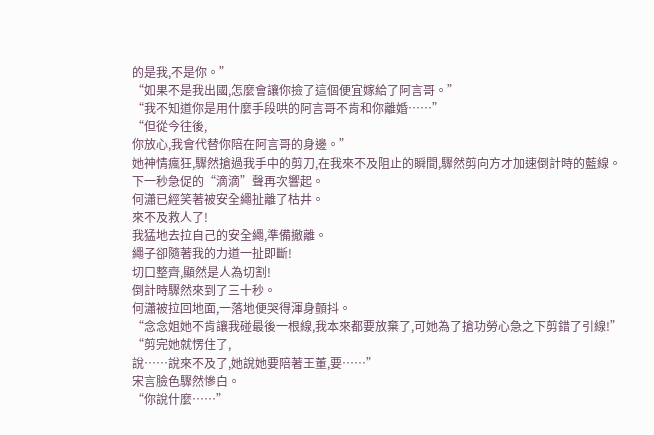的是我,不是你。”
“如果不是我出國,怎麼會讓你撿了這個便宜嫁給了阿言哥。”
“我不知道你是用什麼手段哄的阿言哥不肯和你離婚……”
“但從今往後,
你放心,我會代替你陪在阿言哥的身邊。”
她神情瘋狂,驟然搶過我手中的剪刀,在我來不及阻止的瞬間,驟然剪向方才加速倒計時的藍線。
下一秒急促的“滴滴”聲再次響起。
何瀟已經笑著被安全繩扯離了枯井。
來不及救人了!
我猛地去拉自己的安全繩,準備撤離。
繩子卻隨著我的力道一扯即斷!
切口整齊,顯然是人為切割!
倒計時驟然來到了三十秒。
何瀟被拉回地面,一落地便哭得渾身顫抖。
“念念姐她不肯讓我碰最後一根線,我本來都要放棄了,可她為了搶功勞心急之下剪錯了引線!”
“剪完她就愣住了,
說……說來不及了,她說她要陪著王董,要……”
宋言臉色驟然慘白。
“你說什麼……”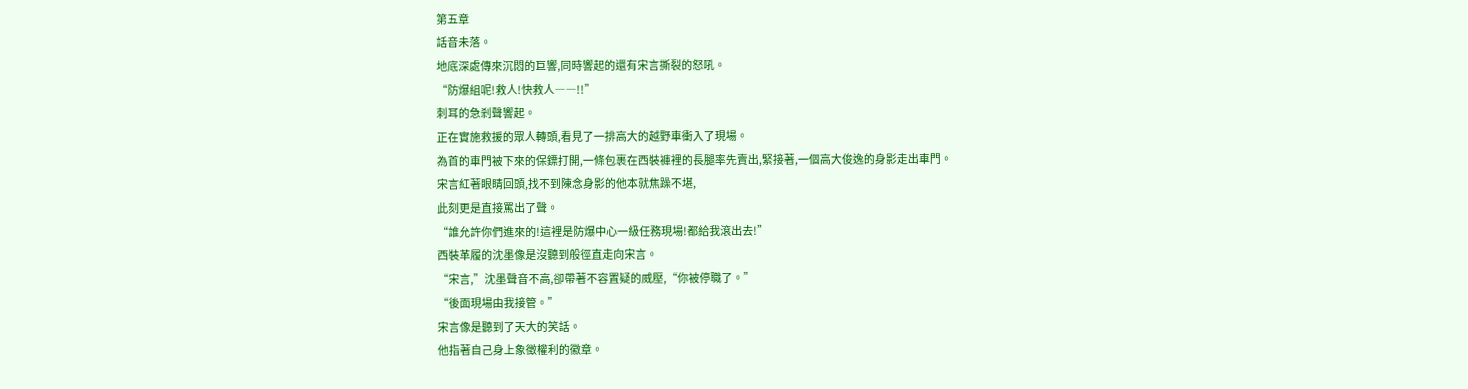第五章
話音未落。
地底深處傳來沉悶的巨響,同時響起的還有宋言撕裂的怒吼。
“防爆組呢!救人!快救人――!!”
刺耳的急剎聲響起。
正在實施救援的眾人轉頭,看見了一排高大的越野車衝入了現場。
為首的車門被下來的保鏢打開,一條包裹在西裝褲裡的長腿率先賣出,緊接著,一個高大俊逸的身影走出車門。
宋言紅著眼睛回頭,找不到陳念身影的他本就焦躁不堪,
此刻更是直接罵出了聲。
“誰允許你們進來的!這裡是防爆中心一級任務現場!都給我滾出去!”
西裝革履的沈墨像是沒聽到般徑直走向宋言。
“宋言,”沈墨聲音不高,卻帶著不容置疑的威壓,“你被停職了。”
“後面現場由我接管。”
宋言像是聽到了天大的笑話。
他指著自己身上象徵權利的徽章。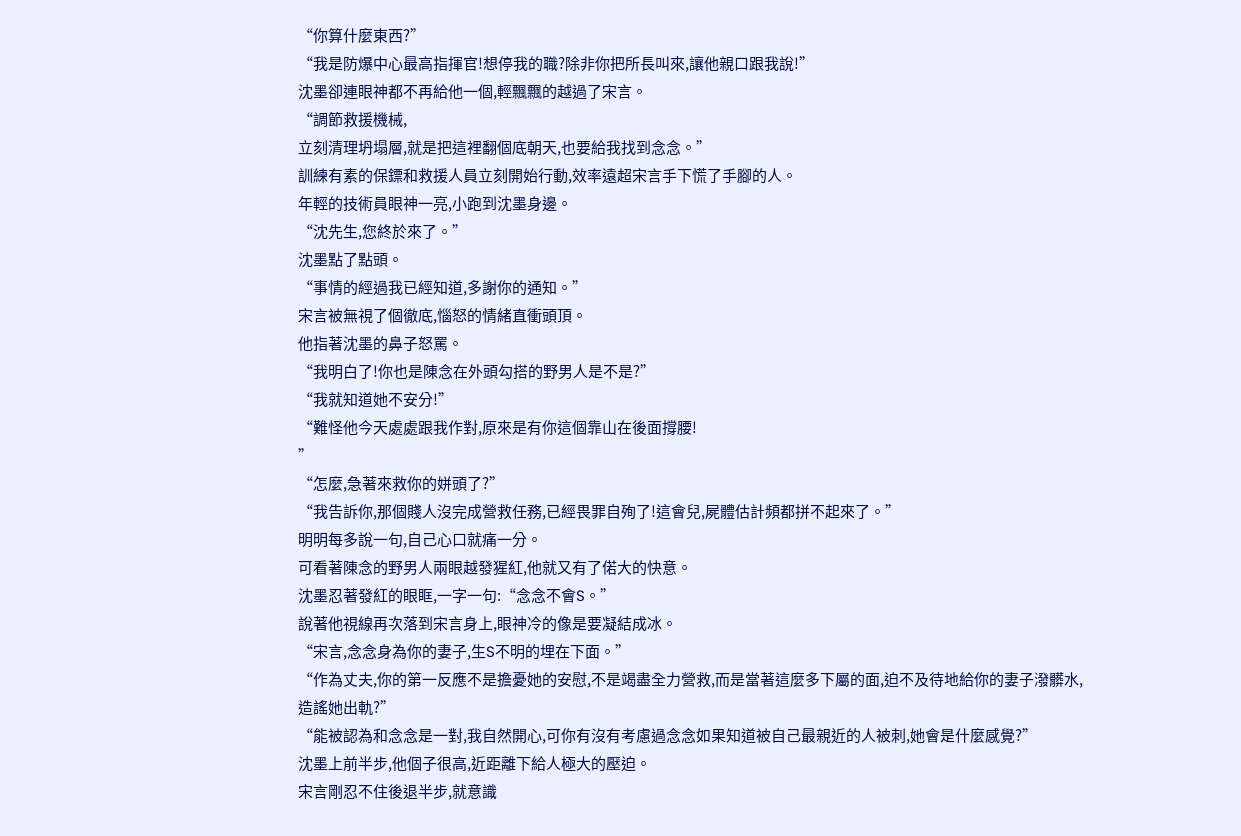“你算什麼東西?”
“我是防爆中心最高指揮官!想停我的職?除非你把所長叫來,讓他親口跟我說!”
沈墨卻連眼神都不再給他一個,輕飄飄的越過了宋言。
“調節救援機械,
立刻清理坍塌層,就是把這裡翻個底朝天,也要給我找到念念。”
訓練有素的保鏢和救援人員立刻開始行動,效率遠超宋言手下慌了手腳的人。
年輕的技術員眼神一亮,小跑到沈墨身邊。
“沈先生,您終於來了。”
沈墨點了點頭。
“事情的經過我已經知道,多謝你的通知。”
宋言被無視了個徹底,惱怒的情緒直衝頭頂。
他指著沈墨的鼻子怒罵。
“我明白了!你也是陳念在外頭勾搭的野男人是不是?”
“我就知道她不安分!”
“難怪他今天處處跟我作對,原來是有你這個靠山在後面撐腰!
”
“怎麼,急著來救你的姘頭了?”
“我告訴你,那個賤人沒完成營救任務,已經畏罪自殉了!這會兒,屍體估計頻都拼不起來了。”
明明每多說一句,自己心口就痛一分。
可看著陳念的野男人兩眼越發猩紅,他就又有了偌大的快意。
沈墨忍著發紅的眼眶,一字一句:“念念不會S。”
說著他視線再次落到宋言身上,眼神冷的像是要凝結成冰。
“宋言,念念身為你的妻子,生S不明的埋在下面。”
“作為丈夫,你的第一反應不是擔憂她的安慰,不是竭盡全力營救,而是當著這麼多下屬的面,迫不及待地給你的妻子潑髒水,
造謠她出軌?”
“能被認為和念念是一對,我自然開心,可你有沒有考慮過念念如果知道被自己最親近的人被刺,她會是什麼感覺?”
沈墨上前半步,他個子很高,近距離下給人極大的壓迫。
宋言剛忍不住後退半步,就意識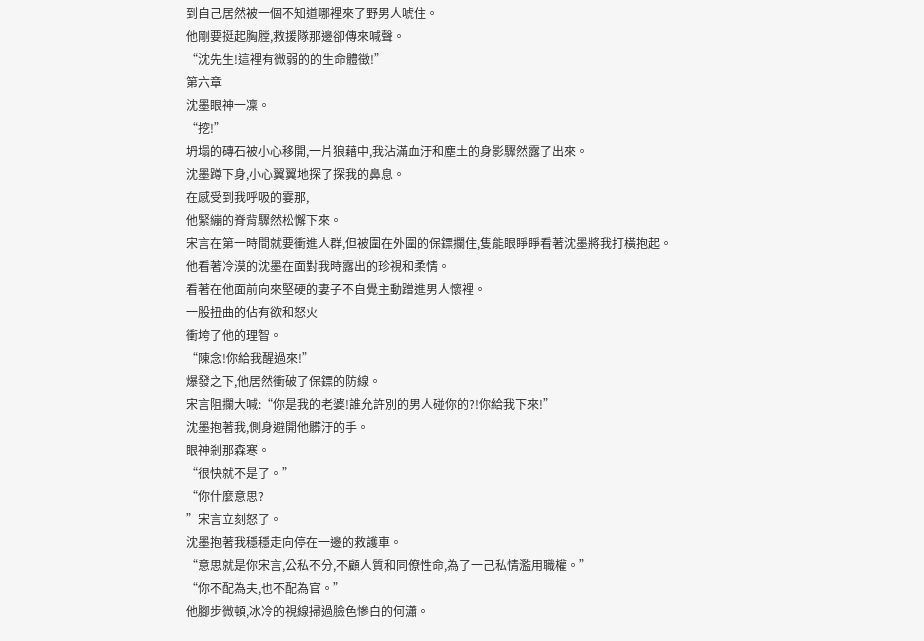到自己居然被一個不知道哪裡來了野男人唬住。
他剛要挺起胸膛,救援隊那邊卻傳來喊聲。
“沈先生!這裡有微弱的的生命體徵!”
第六章
沈墨眼神一凜。
“挖!”
坍塌的磚石被小心移開,一片狼藉中,我沾滿血汙和塵土的身影驟然露了出來。
沈墨蹲下身,小心翼翼地探了探我的鼻息。
在感受到我呼吸的霎那,
他緊繃的脊背驟然松懈下來。
宋言在第一時間就要衝進人群,但被圍在外圍的保鏢攔住,隻能眼睜睜看著沈墨將我打橫抱起。
他看著冷漠的沈墨在面對我時露出的珍視和柔情。
看著在他面前向來堅硬的妻子不自覺主動蹭進男人懷裡。
一股扭曲的佔有欲和怒火
衝垮了他的理智。
“陳念!你給我醒過來!”
爆發之下,他居然衝破了保鏢的防線。
宋言阻攔大喊:“你是我的老婆!誰允許別的男人碰你的?!你給我下來!”
沈墨抱著我,側身避開他髒汙的手。
眼神剎那森寒。
“很快就不是了。”
“你什麼意思?
”宋言立刻怒了。
沈墨抱著我穩穩走向停在一邊的救護車。
“意思就是你宋言,公私不分,不顧人質和同僚性命,為了一己私情濫用職權。”
“你不配為夫,也不配為官。”
他腳步微頓,冰冷的視線掃過臉色慘白的何瀟。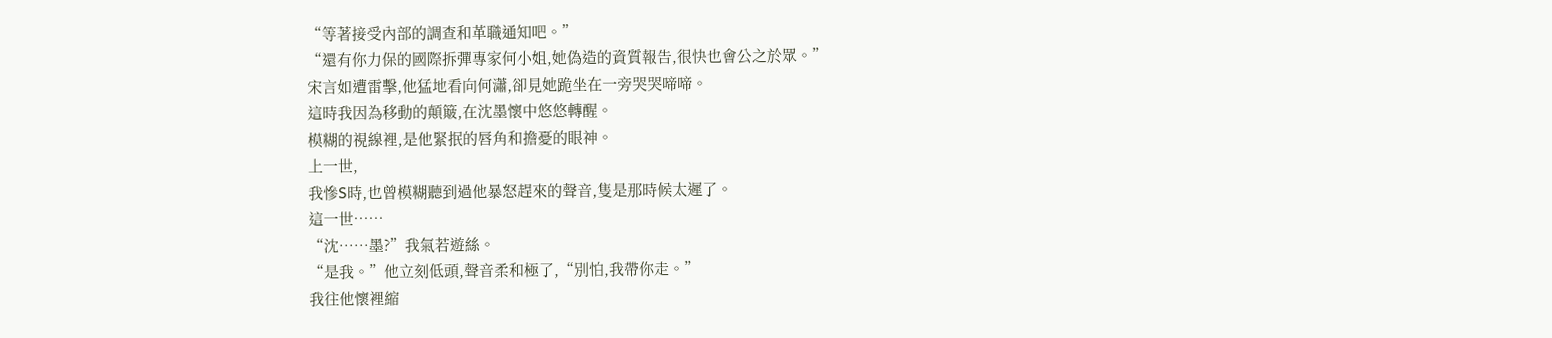“等著接受內部的調查和革職通知吧。”
“還有你力保的國際拆彈專家何小姐,她偽造的資質報告,很快也會公之於眾。”
宋言如遭雷擊,他猛地看向何瀟,卻見她跪坐在一旁哭哭啼啼。
這時我因為移動的顛簸,在沈墨懷中悠悠轉醒。
模糊的視線裡,是他緊抿的唇角和擔憂的眼神。
上一世,
我慘S時,也曾模糊聽到過他暴怒趕來的聲音,隻是那時候太遲了。
這一世……
“沈……墨?”我氣若遊絲。
“是我。”他立刻低頭,聲音柔和極了,“別怕,我帶你走。”
我往他懷裡縮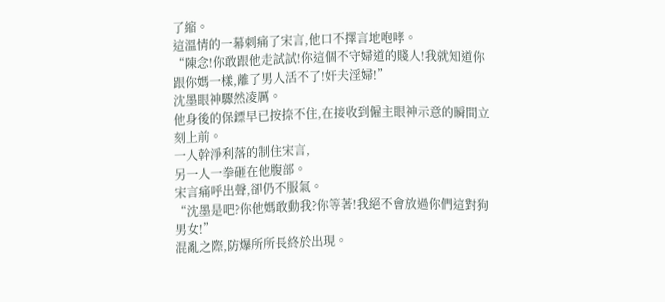了縮。
這溫情的一幕刺痛了宋言,他口不擇言地咆哮。
“陳念!你敢跟他走試試!你這個不守婦道的賤人!我就知道你跟你媽一樣,離了男人活不了!奸夫淫婦!”
沈墨眼神驟然凌厲。
他身後的保鏢早已按捺不住,在接收到僱主眼神示意的瞬間立刻上前。
一人幹淨利落的制住宋言,
另一人一拳砸在他腹部。
宋言痛呼出聲,卻仍不服氣。
“沈墨是吧?你他媽敢動我?你等著!我絕不會放過你們這對狗男女!”
混亂之際,防爆所所長終於出現。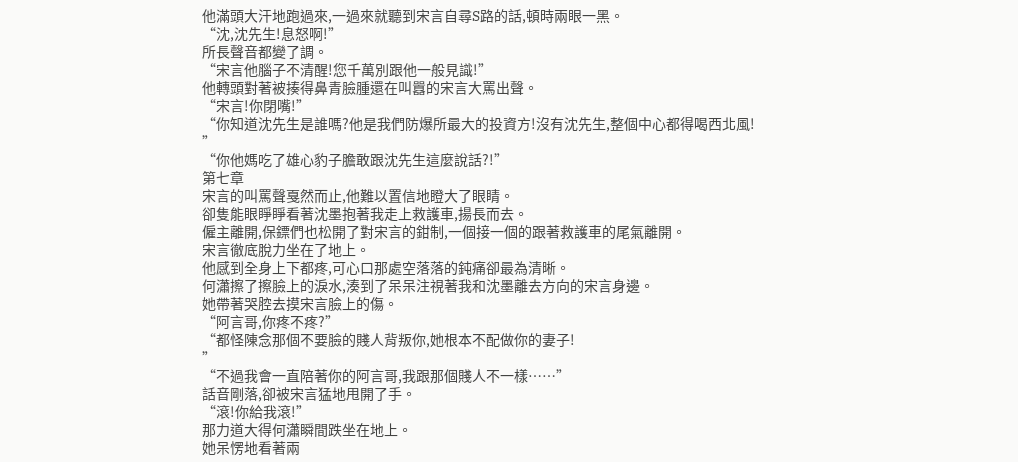他滿頭大汗地跑過來,一過來就聽到宋言自尋S路的話,頓時兩眼一黑。
“沈,沈先生!息怒啊!”
所長聲音都變了調。
“宋言他腦子不清醒!您千萬別跟他一般見識!”
他轉頭對著被揍得鼻青臉腫還在叫囂的宋言大罵出聲。
“宋言!你閉嘴!”
“你知道沈先生是誰嗎?他是我們防爆所最大的投資方!沒有沈先生,整個中心都得喝西北風!
”
“你他媽吃了雄心豹子膽敢跟沈先生這麼說話?!”
第七章
宋言的叫罵聲戛然而止,他難以置信地瞪大了眼睛。
卻隻能眼睜睜看著沈墨抱著我走上救護車,揚長而去。
僱主離開,保鏢們也松開了對宋言的鉗制,一個接一個的跟著救護車的尾氣離開。
宋言徹底脫力坐在了地上。
他感到全身上下都疼,可心口那處空落落的鈍痛卻最為清晰。
何瀟擦了擦臉上的淚水,湊到了呆呆注視著我和沈墨離去方向的宋言身邊。
她帶著哭腔去摸宋言臉上的傷。
“阿言哥,你疼不疼?”
“都怪陳念那個不要臉的賤人背叛你,她根本不配做你的妻子!
”
“不過我會一直陪著你的阿言哥,我跟那個賤人不一樣……”
話音剛落,卻被宋言猛地甩開了手。
“滾!你給我滾!”
那力道大得何瀟瞬間跌坐在地上。
她呆愣地看著兩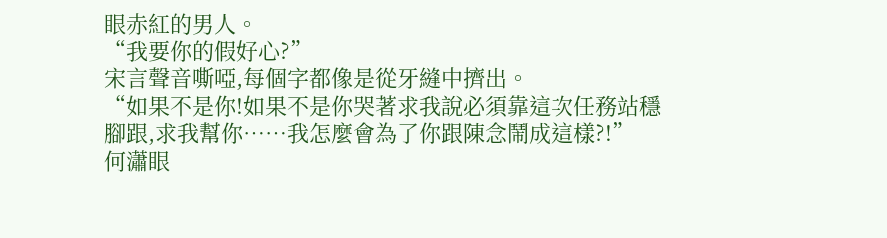眼赤紅的男人。
“我要你的假好心?”
宋言聲音嘶啞,每個字都像是從牙縫中擠出。
“如果不是你!如果不是你哭著求我說必須靠這次任務站穩腳跟,求我幫你……我怎麼會為了你跟陳念鬧成這樣?!”
何瀟眼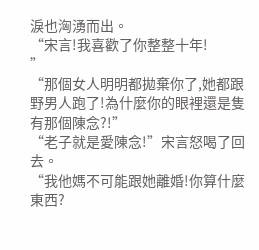淚也洶湧而出。
“宋言!我喜歡了你整整十年!
”
“那個女人明明都拋棄你了,她都跟野男人跑了!為什麼你的眼裡還是隻有那個陳念?!”
“老子就是愛陳念!”宋言怒喝了回去。
“我他媽不可能跟她離婚!你算什麼東西?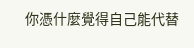你憑什麼覺得自己能代替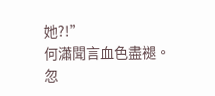她?!”
何瀟聞言血色盡褪。
忽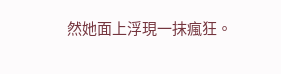然她面上浮現一抹瘋狂。